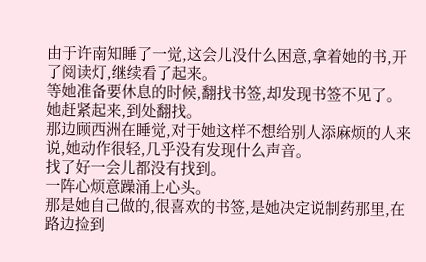由于许南知睡了一觉,这会儿没什么困意,拿着她的书,开了阅读灯,继续看了起来。
等她准备要休息的时候,翻找书签,却发现书签不见了。
她赶紧起来,到处翻找。
那边顾西洲在睡觉,对于她这样不想给别人添麻烦的人来说,她动作很轻,几乎没有发现什么声音。
找了好一会儿都没有找到。
一阵心烦意躁涌上心头。
那是她自己做的,很喜欢的书签,是她决定说制药那里,在路边捡到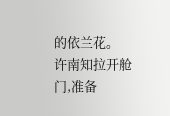的依兰花。
许南知拉开舱门,准备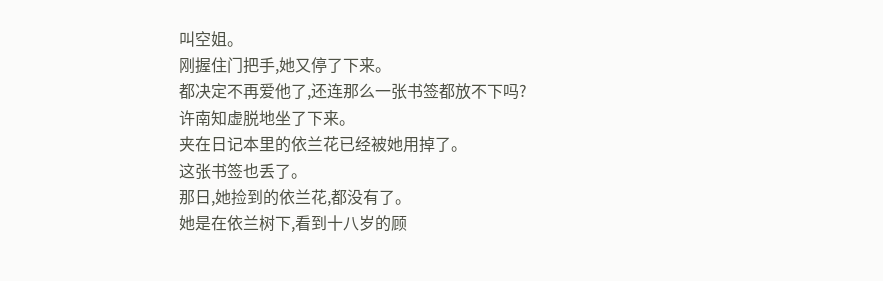叫空姐。
刚握住门把手,她又停了下来。
都决定不再爱他了,还连那么一张书签都放不下吗?
许南知虚脱地坐了下来。
夹在日记本里的依兰花已经被她用掉了。
这张书签也丢了。
那日,她捡到的依兰花,都没有了。
她是在依兰树下,看到十八岁的顾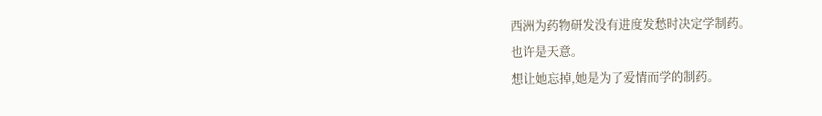西洲为药物研发没有进度发愁时决定学制药。
也许是天意。
想让她忘掉,她是为了爱情而学的制药。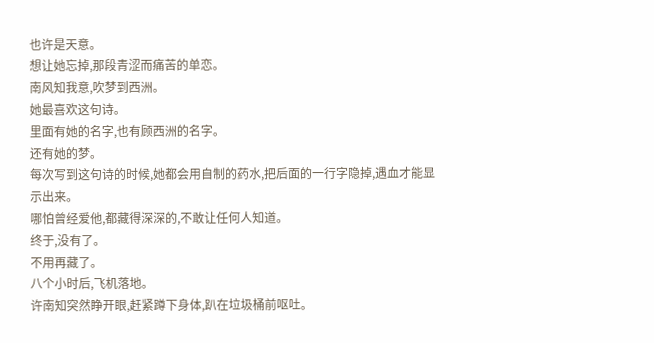也许是天意。
想让她忘掉,那段青涩而痛苦的单恋。
南风知我意,吹梦到西洲。
她最喜欢这句诗。
里面有她的名字,也有顾西洲的名字。
还有她的梦。
每次写到这句诗的时候,她都会用自制的药水,把后面的一行字隐掉,遇血才能显示出来。
哪怕曾经爱他,都藏得深深的,不敢让任何人知道。
终于,没有了。
不用再藏了。
八个小时后,飞机落地。
许南知突然睁开眼,赶紧蹲下身体,趴在垃圾桶前呕吐。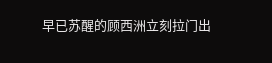早已苏醒的顾西洲立刻拉门出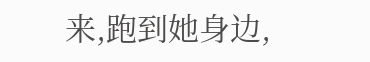来,跑到她身边,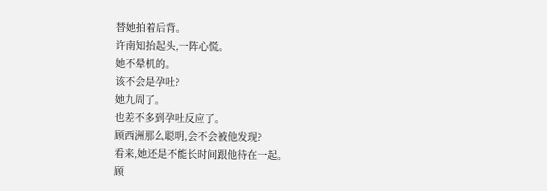替她拍着后背。
许南知抬起头,一阵心慌。
她不晕机的。
该不会是孕吐?
她九周了。
也差不多到孕吐反应了。
顾西洲那么聪明,会不会被他发现?
看来,她还是不能长时间跟他待在一起。
顾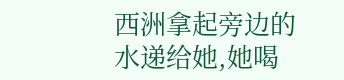西洲拿起旁边的水递给她,她喝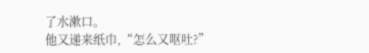了水漱口。
他又递来纸巾,“怎么又呕吐?”